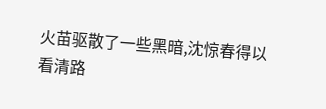火苗驱散了一些黑暗,沈惊春得以看清路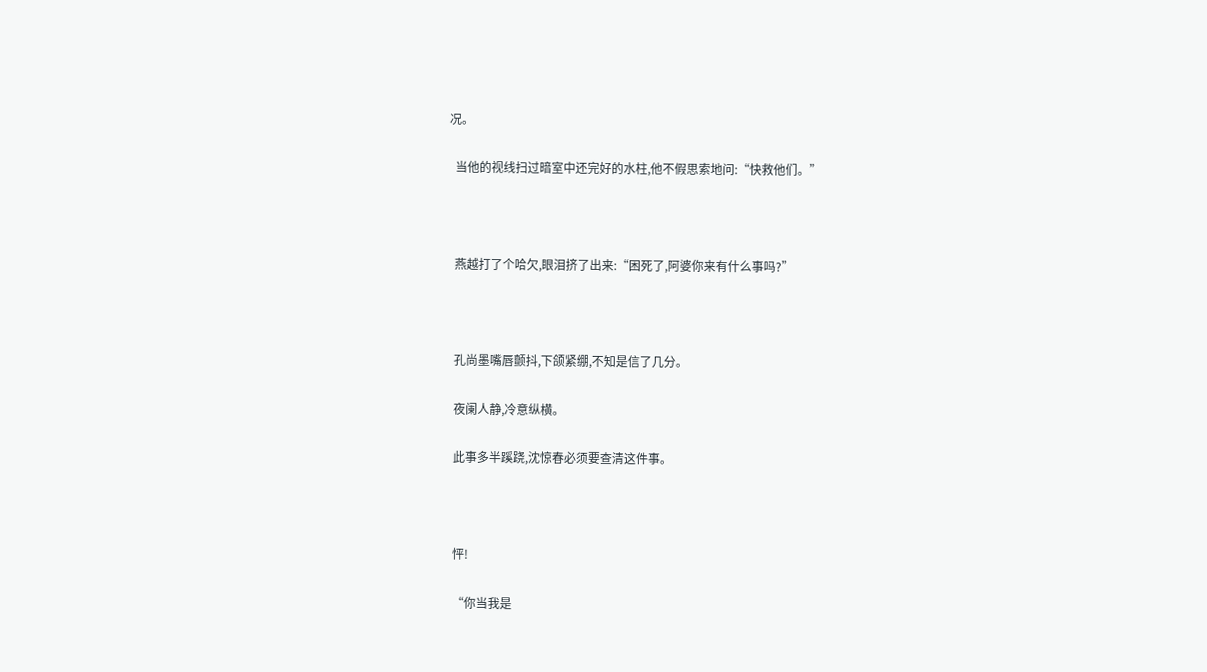况。

  当他的视线扫过暗室中还完好的水柱,他不假思索地问:“快救他们。”



  燕越打了个哈欠,眼泪挤了出来:“困死了,阿婆你来有什么事吗?”



  孔尚墨嘴唇颤抖,下颌紧绷,不知是信了几分。

  夜阑人静,冷意纵横。

  此事多半蹊跷,沈惊春必须要查清这件事。



  怦!

  “你当我是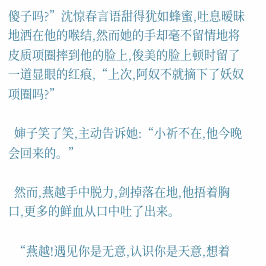傻子吗?”沈惊春言语甜得犹如蜂蜜,吐息暧昧地洒在他的喉结,然而她的手却毫不留情地将皮质项圈摔到他的脸上,俊美的脸上顿时留了一道显眼的红痕,“上次,阿奴不就摘下了妖奴项圈吗?”

  婶子笑了笑,主动告诉她:“小祈不在,他今晚会回来的。”

  然而,燕越手中脱力,剑掉落在地,他捂着胸口,更多的鲜血从口中吐了出来。

  “燕越!遇见你是无意,认识你是天意,想着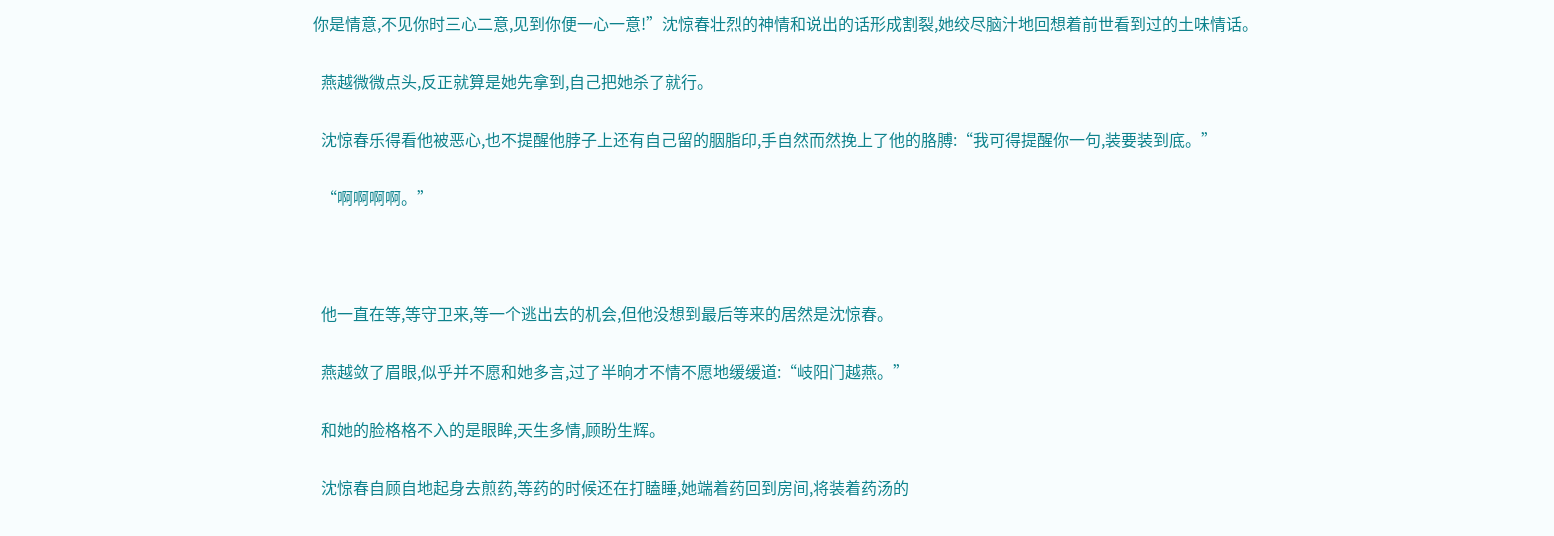你是情意,不见你时三心二意,见到你便一心一意!”沈惊春壮烈的神情和说出的话形成割裂,她绞尽脑汁地回想着前世看到过的土味情话。

  燕越微微点头,反正就算是她先拿到,自己把她杀了就行。

  沈惊春乐得看他被恶心,也不提醒他脖子上还有自己留的胭脂印,手自然而然挽上了他的胳膊:“我可得提醒你一句,装要装到底。”

  “啊啊啊啊。”



  他一直在等,等守卫来,等一个逃出去的机会,但他没想到最后等来的居然是沈惊春。

  燕越敛了眉眼,似乎并不愿和她多言,过了半晌才不情不愿地缓缓道:“岐阳门越燕。”

  和她的脸格格不入的是眼眸,天生多情,顾盼生辉。

  沈惊春自顾自地起身去煎药,等药的时候还在打瞌睡,她端着药回到房间,将装着药汤的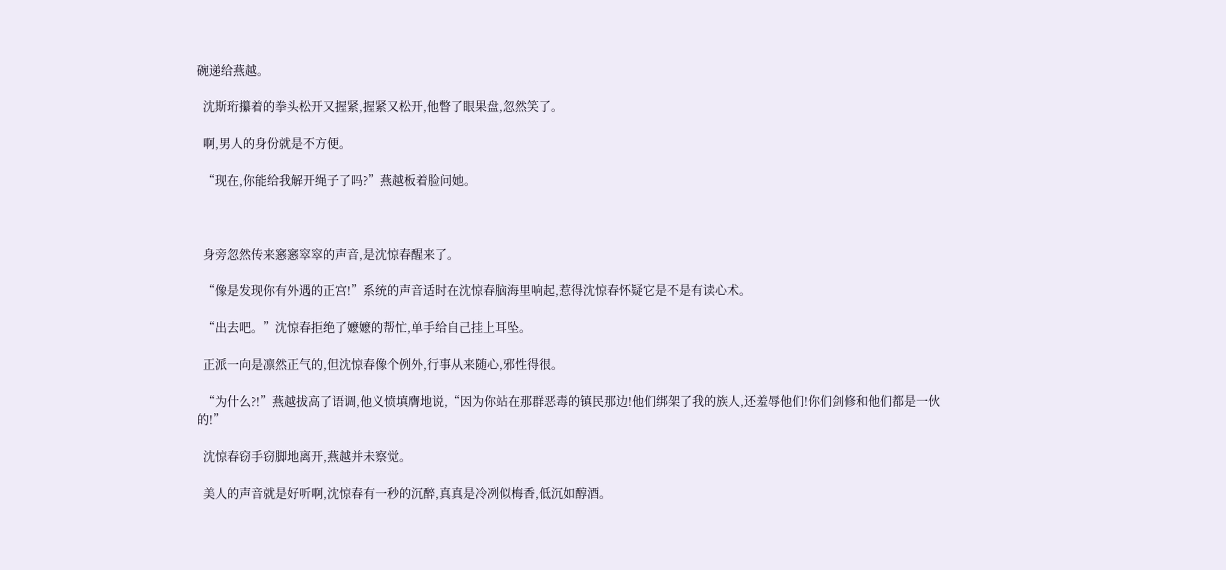碗递给燕越。

  沈斯珩攥着的拳头松开又握紧,握紧又松开,他瞥了眼果盘,忽然笑了。

  啊,男人的身份就是不方便。

  “现在,你能给我解开绳子了吗?”燕越板着脸问她。



  身旁忽然传来窸窸窣窣的声音,是沈惊春醒来了。

  “像是发现你有外遇的正宫!”系统的声音适时在沈惊春脑海里响起,惹得沈惊春怀疑它是不是有读心术。

  “出去吧。”沈惊春拒绝了嬷嬷的帮忙,单手给自己挂上耳坠。

  正派一向是凛然正气的,但沈惊春像个例外,行事从来随心,邪性得很。

  “为什么?!”燕越拔高了语调,他义愤填膺地说,“因为你站在那群恶毒的镇民那边!他们绑架了我的族人,还羞辱他们!你们剑修和他们都是一伙的!”

  沈惊春窃手窃脚地离开,燕越并未察觉。

  美人的声音就是好听啊,沈惊春有一秒的沉醉,真真是冷冽似梅香,低沉如醇酒。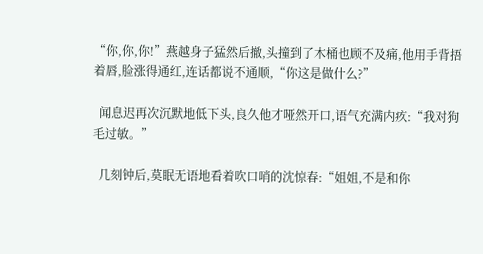“你,你,你!”燕越身子猛然后撤,头撞到了木桶也顾不及痛,他用手背捂着唇,脸涨得通红,连话都说不通顺,“你这是做什么?”

  闻息迟再次沉默地低下头,良久他才哑然开口,语气充满内疚:“我对狗毛过敏。”

  几刻钟后,莫眠无语地看着吹口哨的沈惊春:“姐姐,不是和你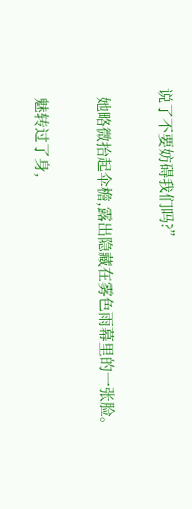说了不要妨碍我们吗?”

  她略微抬起伞檐,露出隐藏在雾色雨幕里的一张脸。

  魅转过了身,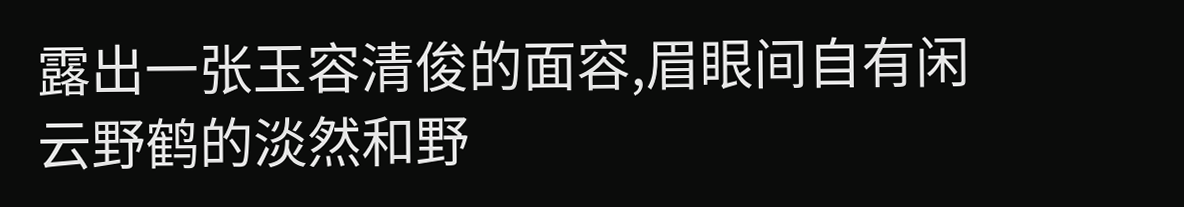露出一张玉容清俊的面容,眉眼间自有闲云野鹤的淡然和野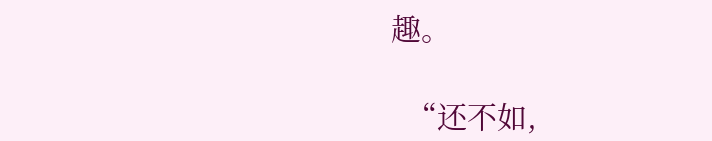趣。

  “还不如,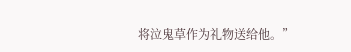将泣鬼草作为礼物送给他。”